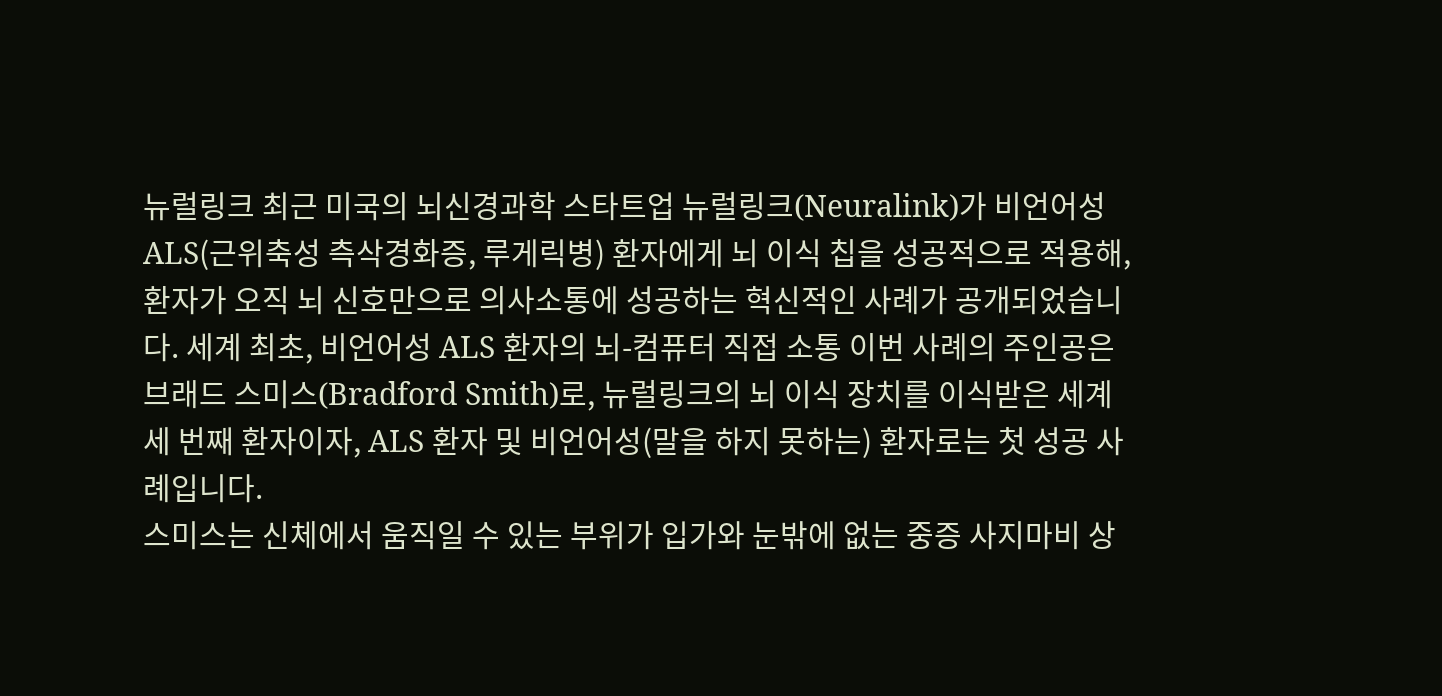뉴럴링크 최근 미국의 뇌신경과학 스타트업 뉴럴링크(Neuralink)가 비언어성 ALS(근위축성 측삭경화증, 루게릭병) 환자에게 뇌 이식 칩을 성공적으로 적용해, 환자가 오직 뇌 신호만으로 의사소통에 성공하는 혁신적인 사례가 공개되었습니다. 세계 최초, 비언어성 ALS 환자의 뇌-컴퓨터 직접 소통 이번 사례의 주인공은 브래드 스미스(Bradford Smith)로, 뉴럴링크의 뇌 이식 장치를 이식받은 세계 세 번째 환자이자, ALS 환자 및 비언어성(말을 하지 못하는) 환자로는 첫 성공 사례입니다.
스미스는 신체에서 움직일 수 있는 부위가 입가와 눈밖에 없는 중증 사지마비 상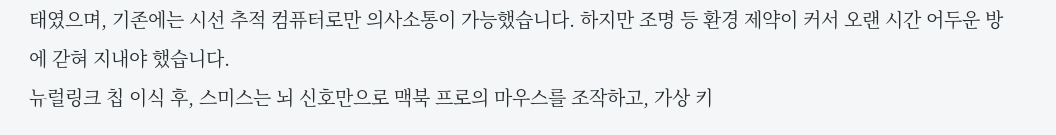태였으며, 기존에는 시선 추적 컴퓨터로만 의사소통이 가능했습니다. 하지만 조명 등 환경 제약이 커서 오랜 시간 어두운 방에 갇혀 지내야 했습니다.
뉴럴링크 칩 이식 후, 스미스는 뇌 신호만으로 맥북 프로의 마우스를 조작하고, 가상 키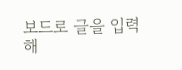보드로 글을 입력해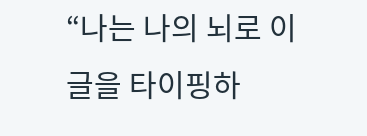“나는 나의 뇌로 이 글을 타이핑하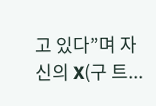고 있다”며 자신의 X(구 트...